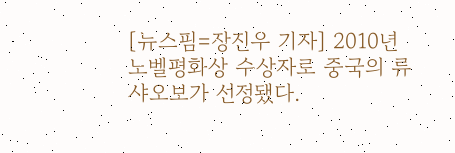[뉴스핌=장진우 기자] 2010년 노벨평화상 수상자로 중국의 류샤오보가 선정됐다.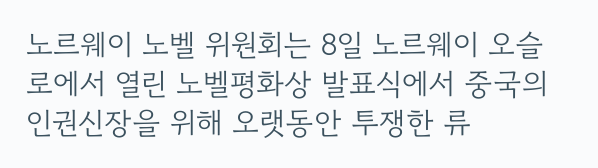노르웨이 노벨 위원회는 8일 노르웨이 오슬로에서 열린 노벨평화상 발표식에서 중국의 인권신장을 위해 오랫동안 투쟁한 류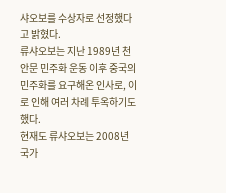샤오보를 수상자로 선정했다고 밝혔다.
류샤오보는 지난 1989년 천안문 민주화 운동 이후 중국의 민주화를 요구해온 인사로, 이로 인해 여러 차례 투옥하기도 했다.
현재도 류샤오보는 2008년 국가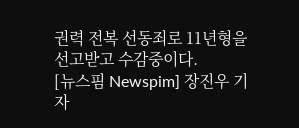권력 전복 선동죄로 11년형을 선고받고 수감중이다.
[뉴스핌 Newspim] 장진우 기자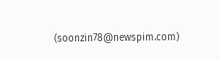(soonzin78@newspim.com)